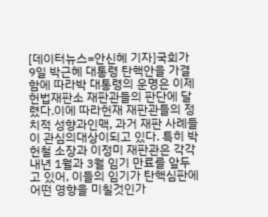[데이터뉴스=안신혜 기자]국회가 9일 박근혜 대통령 탄핵안을 가결함에 따라박 대통령의 운명은 이제 헌법재판소 재판관들의 판단에 달렸다.이에 따라헌재 재판관들의 정치적 성향과인맥, 과거 재판 사례들이 관심의대상이되고 있다. 특히 박헌철 소장과 이정미 재판관은 각각 내년 1월과 3월 임기 만료를 앞두고 있어, 이들의 임기가 탄핵심판에 어떤 영향을 미칠것인가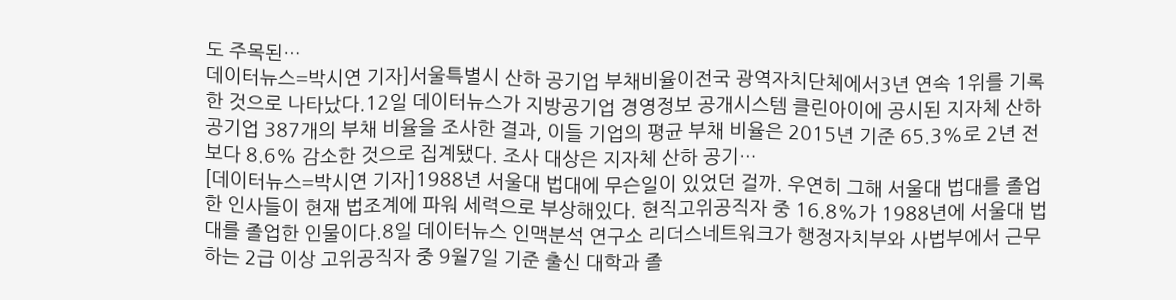도 주목된…
데이터뉴스=박시연 기자]서울특별시 산하 공기업 부채비율이전국 광역자치단체에서3년 연속 1위를 기록한 것으로 나타났다.12일 데이터뉴스가 지방공기업 경영정보 공개시스템 클린아이에 공시된 지자체 산하 공기업 387개의 부채 비율을 조사한 결과, 이들 기업의 평균 부채 비율은 2015년 기준 65.3%로 2년 전보다 8.6% 감소한 것으로 집계됐다. 조사 대상은 지자체 산하 공기…
[데이터뉴스=박시연 기자]1988년 서울대 법대에 무슨일이 있었던 걸까. 우연히 그해 서울대 법대를 졸업한 인사들이 현재 법조계에 파워 세력으로 부상해있다. 현직고위공직자 중 16.8%가 1988년에 서울대 법대를 졸업한 인물이다.8일 데이터뉴스 인맥분석 연구소 리더스네트워크가 행정자치부와 사법부에서 근무하는 2급 이상 고위공직자 중 9월7일 기준 출신 대학과 졸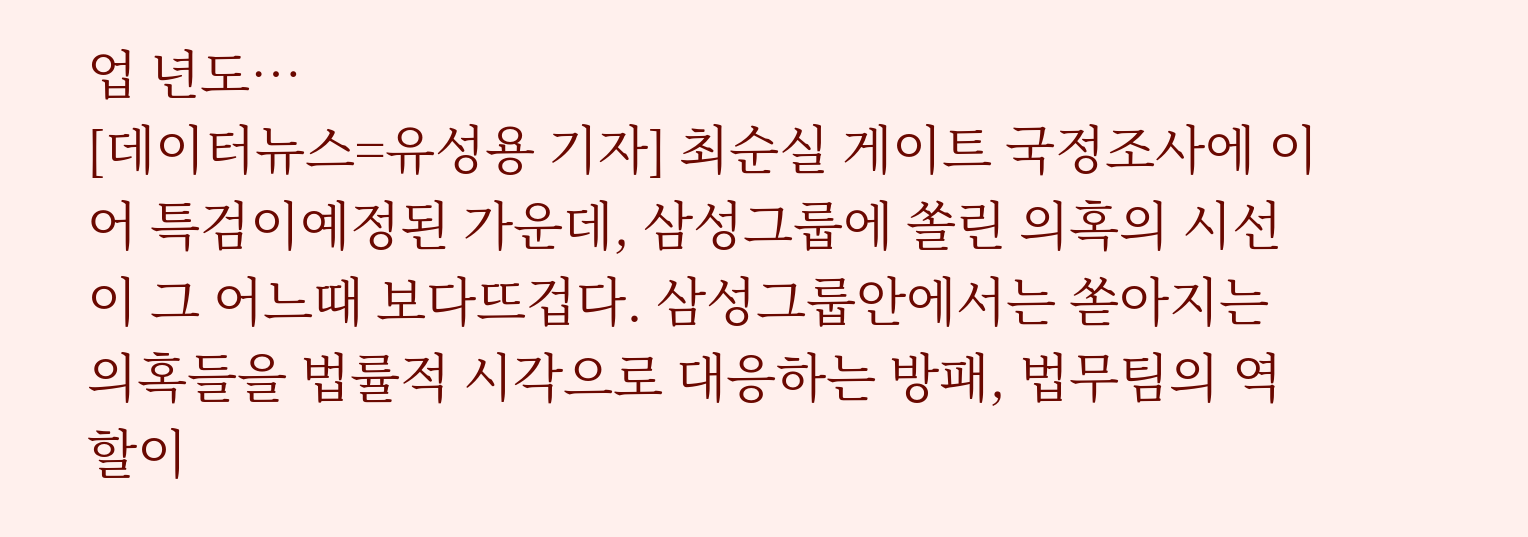업 년도…
[데이터뉴스=유성용 기자] 최순실 게이트 국정조사에 이어 특검이예정된 가운데, 삼성그룹에 쏠린 의혹의 시선이 그 어느때 보다뜨겁다. 삼성그룹안에서는 쏟아지는 의혹들을 법률적 시각으로 대응하는 방패, 법무팀의 역할이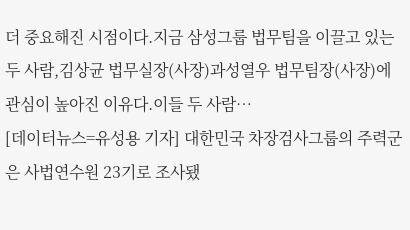더 중요해진 시점이다.지금 삼성그룹 법무팀을 이끌고 있는두 사람,김상균 법무실장(사장)과성열우 법무팀장(사장)에관심이 높아진 이유다.이들 두 사람…
[데이터뉴스=유성용 기자] 대한민국 차장검사그룹의 주력군은 사법연수원 23기로 조사됐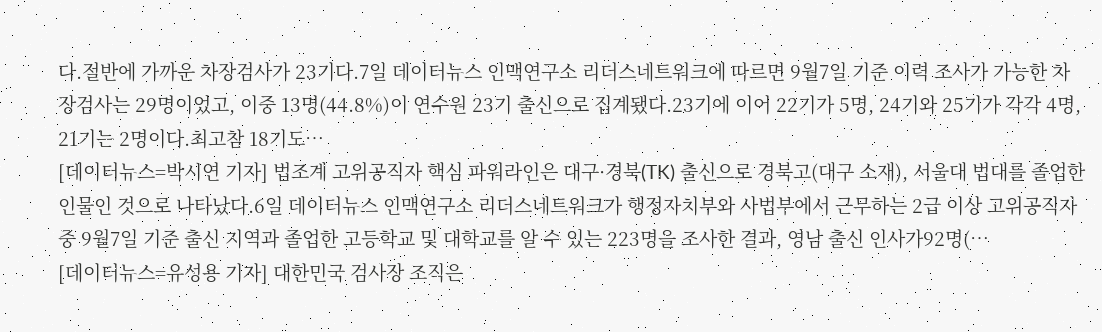다.절반에 가까운 차장검사가 23기다.7일 데이터뉴스 인맥연구소 리더스네트워크에 따르면 9월7일 기준 이력 조사가 가능한 차장검사는 29명이었고, 이중 13명(44.8%)이 연수원 23기 출신으로 집계됐다.23기에 이어 22기가 5명, 24기와 25기가 각각 4명, 21기는 2명이다.최고참 18기도…
[데이터뉴스=박시연 기자] 법조계 고위공직자 핵심 파워라인은 대구·경북(TK) 출신으로 경북고(대구 소재), 서울대 법대를 졸업한 인물인 것으로 나타났다.6일 데이터뉴스 인맥연구소 리더스네트워크가 행정자치부와 사법부에서 근무하는 2급 이상 고위공직자 중 9월7일 기준 출신 지역과 졸업한 고등학교 및 대학교를 알 수 있는 223명을 조사한 결과, 영남 출신 인사가92명(…
[데이터뉴스=유성용 기자] 대한민국 검사장 조직은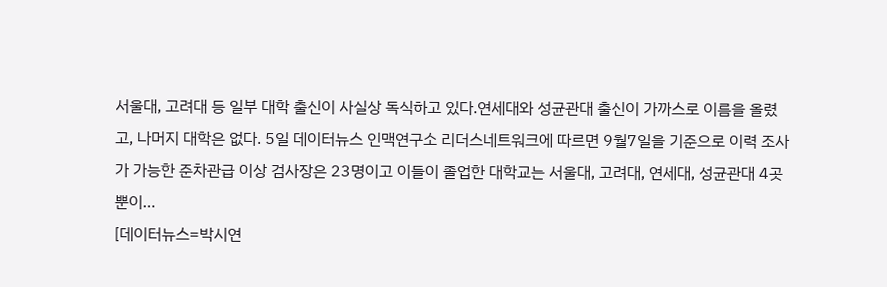서울대, 고려대 등 일부 대학 출신이 사실상 독식하고 있다.연세대와 성균관대 출신이 가까스로 이름을 올렸고, 나머지 대학은 없다. 5일 데이터뉴스 인맥연구소 리더스네트워크에 따르면 9월7일을 기준으로 이력 조사가 가능한 준차관급 이상 검사장은 23명이고 이들이 졸업한 대학교는 서울대, 고려대, 연세대, 성균관대 4곳뿐이…
[데이터뉴스=박시연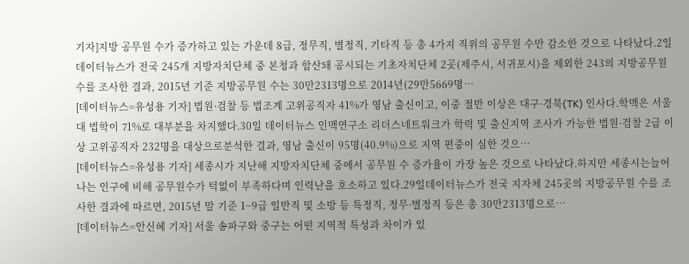기자]지방 공무원 수가 증가하고 있는 가운데 8급, 정무직, 별정직, 기타직 등 총 4가지 직위의 공무원 수만 감소한 것으로 나타났다.2일 데이터뉴스가 전국 245개 지방자치단체 중 본청과 합산돼 공시되는 기초자치단체 2곳(제주시, 서귀포시)을 제외한 243의 지방공무원 수를 조사한 결과, 2015년 기준 지방공무원 수는 30만2313명으로 2014년(29만5669명…
[데이터뉴스=유성용 기자] 법원·검찰 등 법조계 고위공직자 41%가 영남 출신이고, 이중 절반 이상은 대구·경북(TK) 인사다.학맥은 서울대 법학이 71%로 대부분을 차지했다.30일 데이터뉴스 인맥연구소 리더스네트워크가 학력 및 출신지역 조사가 가능한 법원·검찰 2급 이상 고위공직자 232명을 대상으로분석한 결과, 영남 출신이 95명(40.9%)으로 지역 편중이 심한 것으…
[데이터뉴스=유성용 기자] 세종시가 지난해 지방자치단체 중에서 공무원 수 증가율이 가장 높은 것으로 나타났다.하지만 세종시는늘어나는 인구에 비해 공무원수가 턱없이 부족하다며 인력난을 호소하고 있다.29일데이터뉴스가 전국 지자체 245곳의 지방공무원 수를 조사한 결과에 따르면, 2015년 말 기준 1~9급 일반직 및 소방 등 특정직, 정무·별정직 등은 총 30만2313명으로…
[데이터뉴스=안신혜 기자] 서울 송파구와 중구는 어떤 지역적 특성과 차이가 있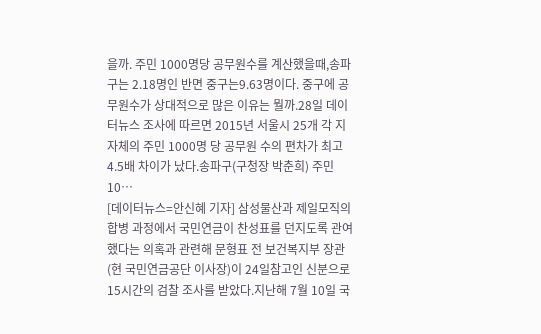을까. 주민 1000명당 공무원수를 계산했을때,송파구는 2.18명인 반면 중구는9.63명이다. 중구에 공무원수가 상대적으로 많은 이유는 뭘까.28일 데이터뉴스 조사에 따르면 2015년 서울시 25개 각 지자체의 주민 1000명 당 공무원 수의 편차가 최고 4.5배 차이가 났다.송파구(구청장 박춘희) 주민 10…
[데이터뉴스=안신혜 기자] 삼성물산과 제일모직의 합병 과정에서 국민연금이 찬성표를 던지도록 관여했다는 의혹과 관련해 문형표 전 보건복지부 장관(현 국민연금공단 이사장)이 24일참고인 신분으로 15시간의 검찰 조사를 받았다.지난해 7월 10일 국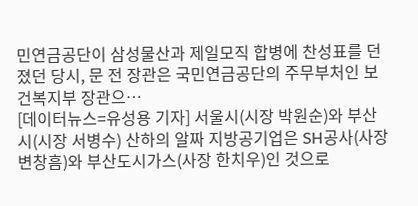민연금공단이 삼성물산과 제일모직 합병에 찬성표를 던졌던 당시, 문 전 장관은 국민연금공단의 주무부처인 보건복지부 장관으…
[데이터뉴스=유성용 기자] 서울시(시장 박원순)와 부산시(시장 서병수) 산하의 알짜 지방공기업은 SH공사(사장 변창흠)와 부산도시가스(사장 한치우)인 것으로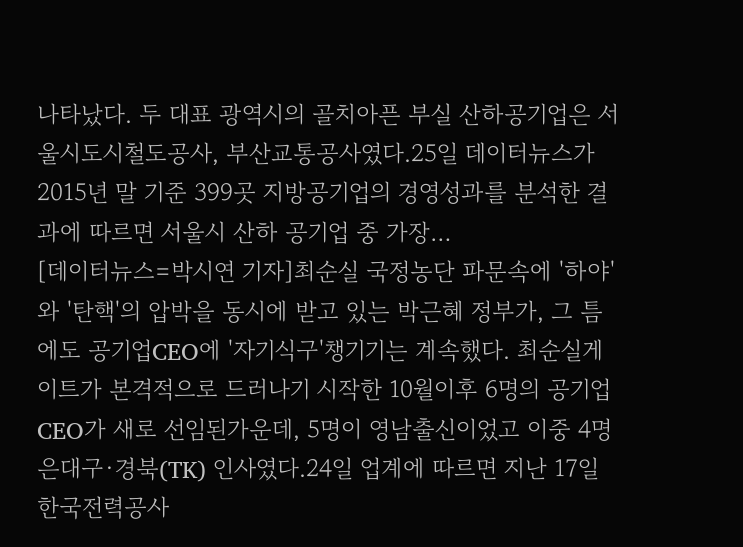나타났다. 두 대표 광역시의 골치아픈 부실 산하공기업은 서울시도시철도공사, 부산교통공사였다.25일 데이터뉴스가 2015년 말 기준 399곳 지방공기업의 경영성과를 분석한 결과에 따르면 서울시 산하 공기업 중 가장…
[데이터뉴스=박시연 기자]최순실 국정농단 파문속에 '하야'와 '탄핵'의 압박을 동시에 받고 있는 박근혜 정부가, 그 틈에도 공기업CEO에 '자기식구'챙기기는 계속했다. 최순실게이트가 본격적으로 드러나기 시작한 10월이후 6명의 공기업CEO가 새로 선임된가운데, 5명이 영남출신이었고 이중 4명은대구·경북(TK) 인사였다.24일 업계에 따르면 지난 17일 한국전력공사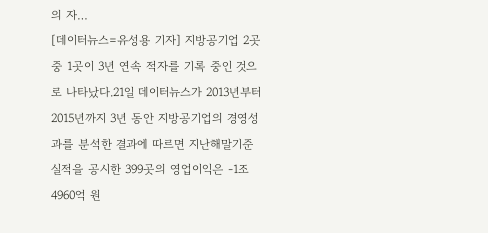의 자…
[데이터뉴스=유성용 기자] 지방공기업 2곳 중 1곳이 3년 연속 적자를 기록 중인 것으로 나타났다.21일 데이터뉴스가 2013년부터 2015년까지 3년 동안 지방공기업의 경영성과를 분석한 결과에 따르면 지난해말기준 실적을 공시한 399곳의 영업이익은 -1조4960억 원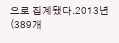으로 집계됐다.2013년(389개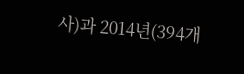사)과 2014년(394개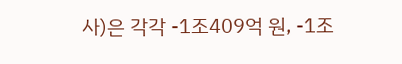사)은 각각 -1조409억 원, -1조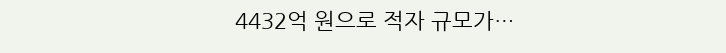4432억 원으로 적자 규모가…